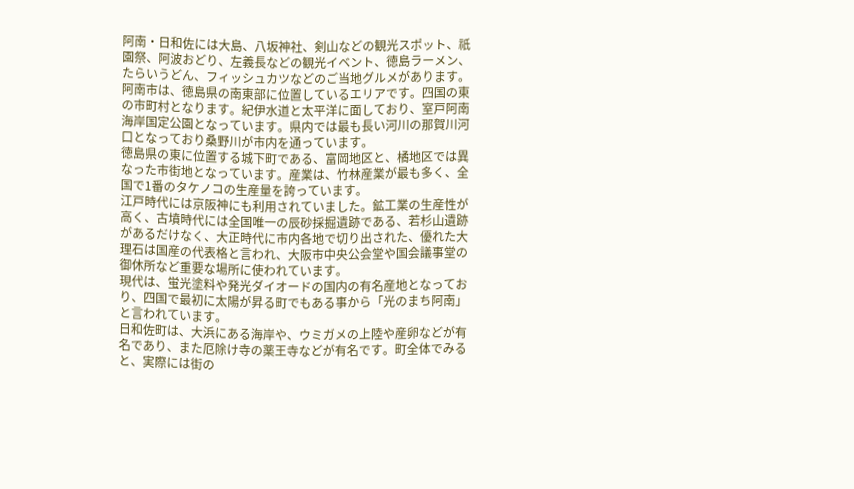阿南・日和佐には大島、八坂神社、剣山などの観光スポット、祇園祭、阿波おどり、左義長などの観光イベント、徳島ラーメン、たらいうどん、フィッシュカツなどのご当地グルメがあります。
阿南市は、徳島県の南東部に位置しているエリアです。四国の東の市町村となります。紀伊水道と太平洋に面しており、室戸阿南海岸国定公園となっています。県内では最も長い河川の那賀川河口となっており桑野川が市内を通っています。
徳島県の東に位置する城下町である、富岡地区と、橘地区では異なった市街地となっています。産業は、竹林産業が最も多く、全国で1番のタケノコの生産量を誇っています。
江戸時代には京阪神にも利用されていました。鉱工業の生産性が高く、古墳時代には全国唯一の辰砂採掘遺跡である、若杉山遺跡があるだけなく、大正時代に市内各地で切り出された、優れた大理石は国産の代表格と言われ、大阪市中央公会堂や国会議事堂の御休所など重要な場所に使われています。
現代は、蛍光塗料や発光ダイオードの国内の有名産地となっており、四国で最初に太陽が昇る町でもある事から「光のまち阿南」と言われています。
日和佐町は、大浜にある海岸や、ウミガメの上陸や産卵などが有名であり、また厄除け寺の薬王寺などが有名です。町全体でみると、実際には街の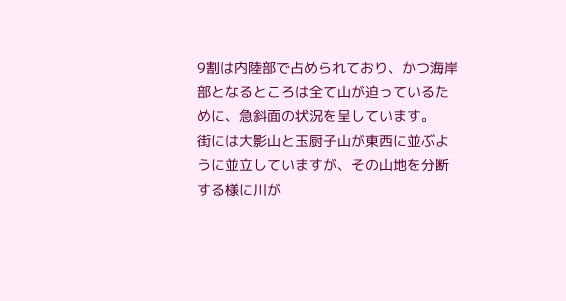9割は内陸部で占められており、かつ海岸部となるところは全て山が迫っているために、急斜面の状況を呈しています。
街には大影山と玉厨子山が東西に並ぶように並立していますが、その山地を分断する様に川が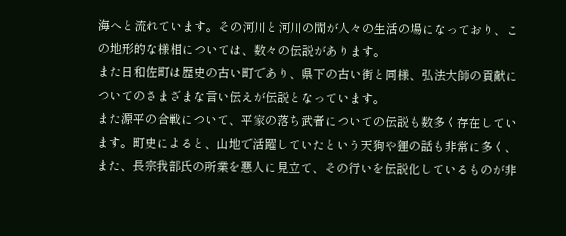海へと流れています。その河川と河川の間が人々の生活の場になっており、この地形的な様相については、数々の伝説があります。
また日和佐町は歴史の古い町であり、県下の古い街と同様、弘法大師の貢献についてのさまざまな言い伝えが伝説となっています。
また源平の合戦について、平家の落ち武者についての伝説も数多く存在しています。町史によると、山地で活躍していたという天狗や狸の話も非常に多く、また、長宗我部氏の所業を悪人に見立て、その行いを伝説化しているものが非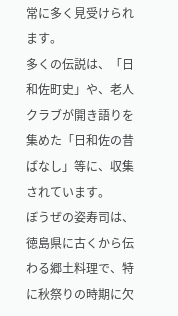常に多く見受けられます。
多くの伝説は、「日和佐町史」や、老人クラブが開き語りを集めた「日和佐の昔ばなし」等に、収集されています。
ぼうぜの姿寿司は、徳島県に古くから伝わる郷土料理で、特に秋祭りの時期に欠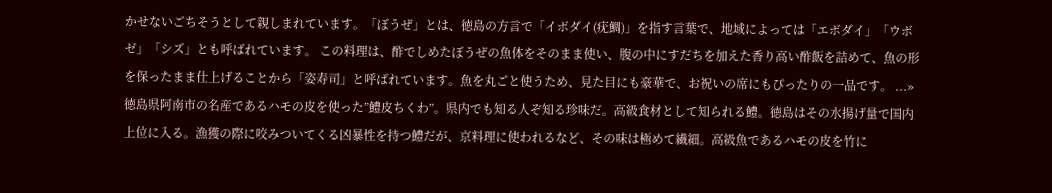かせないごちそうとして親しまれています。「ぼうぜ」とは、徳島の方言で「イボダイ(疣鯛)」を指す言葉で、地域によっては「エボダイ」「ウボゼ」「シズ」とも呼ばれています。 この料理は、酢でしめたぼうぜの魚体をそのまま使い、腹の中にすだちを加えた香り高い酢飯を詰めて、魚の形を保ったまま仕上げることから「姿寿司」と呼ばれています。魚を丸ごと使うため、見た目にも豪華で、お祝いの席にもぴったりの一品です。 ...»
徳島県阿南市の名産であるハモの皮を使った”鱧皮ちくわ”。県内でも知る人ぞ知る珍味だ。高級食材として知られる鱧。徳島はその水揚げ量で国内上位に入る。漁獲の際に咬みついてくる凶暴性を持つ鱧だが、京料理に使われるなど、その味は極めて繊細。高級魚であるハモの皮を竹に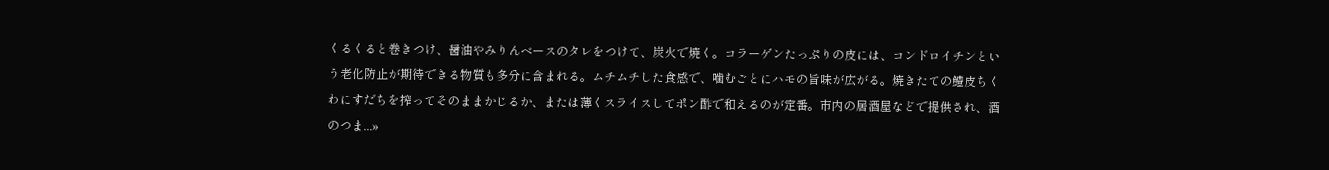くるくると巻きつけ、醤油やみりんベースのタレをつけて、炭火で焼く。コラーゲンたっぷりの皮には、コンドロイチンという老化防止が期待できる物質も多分に含まれる。ムチムチした食感で、噛むごとにハモの旨味が広がる。焼きたての鱧皮ちくわにすだちを搾ってそのままかじるか、または薄くスライスしてポン酢で和えるのが定番。市内の居酒屋などで提供され、酒のつま...»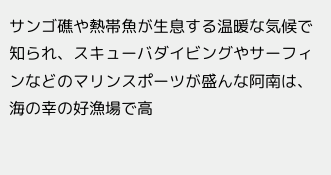サンゴ礁や熱帯魚が生息する温暖な気候で知られ、スキューバダイビングやサーフィンなどのマリンスポーツが盛んな阿南は、海の幸の好漁場で高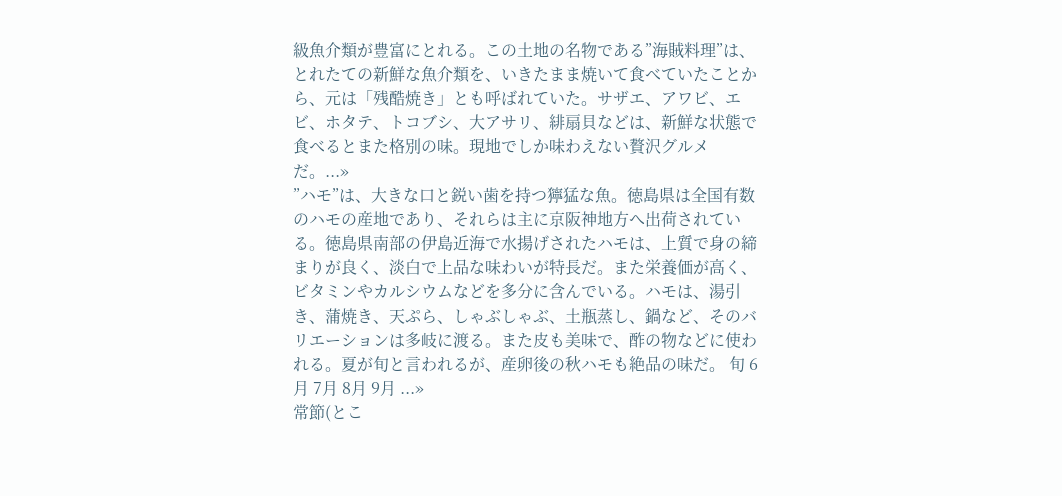級魚介類が豊富にとれる。この土地の名物である”海賊料理”は、とれたての新鮮な魚介類を、いきたまま焼いて食べていたことから、元は「残酷焼き」とも呼ばれていた。サザエ、アワビ、エビ、ホタテ、トコブシ、大アサリ、緋扇貝などは、新鮮な状態で食べるとまた格別の味。現地でしか味わえない贅沢グルメだ。...»
”ハモ”は、大きな口と鋭い歯を持つ獰猛な魚。徳島県は全国有数のハモの産地であり、それらは主に京阪神地方へ出荷されている。徳島県南部の伊島近海で水揚げされたハモは、上質で身の締まりが良く、淡白で上品な味わいが特長だ。また栄養価が高く、ビタミンやカルシウムなどを多分に含んでいる。ハモは、湯引き、蒲焼き、天ぷら、しゃぶしゃぶ、土瓶蒸し、鍋など、そのバリエーションは多岐に渡る。また皮も美味で、酢の物などに使われる。夏が旬と言われるが、産卵後の秋ハモも絶品の味だ。 旬 6月 7月 8月 9月 ...»
常節(とこ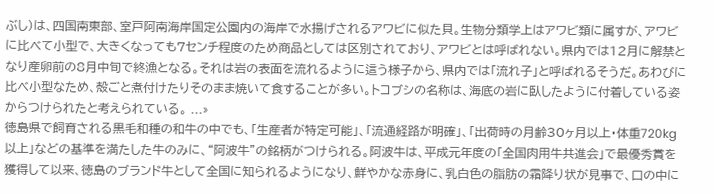ぶし)は、四国南東部、室戸阿南海岸国定公園内の海岸で水揚げされるアワビに似た貝。生物分類学上はアワビ類に属すが、アワビに比べて小型で、大きくなっても7センチ程度のため商品としては区別されており、アワビとは呼ばれない。県内では12月に解禁となり産卵前の8月中旬で終漁となる。それは岩の表面を流れるように這う様子から、県内では「流れ子」と呼ばれるそうだ。あわびに比べ小型なため、殻ごと煮付けたりそのまま焼いて食することが多い。トコブシの名称は、海底の岩に臥したように付着している姿からつけられたと考えられている。 ...»
徳島県で飼育される黒毛和種の和牛の中でも、「生産者が特定可能」、「流通経路が明確」、「出荷時の月齢30ヶ月以上・体重720kg以上」などの基準を満たした牛のみに、“阿波牛”の銘柄がつけられる。阿波牛は、平成元年度の「全国肉用牛共進会」で最優秀賞を獲得して以来、徳島のブランド牛として全国に知られるようになり、鮮やかな赤身に、乳白色の脂肪の霜降り状が見事で、口の中に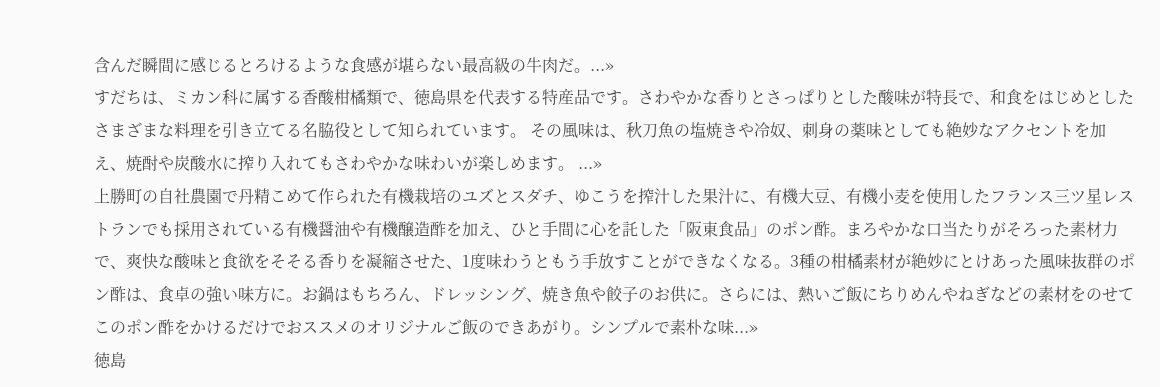含んだ瞬間に感じるとろけるような食感が堪らない最高級の牛肉だ。...»
すだちは、ミカン科に属する香酸柑橘類で、徳島県を代表する特産品です。さわやかな香りとさっぱりとした酸味が特長で、和食をはじめとしたさまざまな料理を引き立てる名脇役として知られています。 その風味は、秋刀魚の塩焼きや冷奴、刺身の薬味としても絶妙なアクセントを加え、焼酎や炭酸水に搾り入れてもさわやかな味わいが楽しめます。 ...»
上勝町の自社農園で丹精こめて作られた有機栽培のユズとスダチ、ゆこうを搾汁した果汁に、有機大豆、有機小麦を使用したフランス三ツ星レストランでも採用されている有機醤油や有機醸造酢を加え、ひと手間に心を託した「阪東食品」のポン酢。まろやかな口当たりがそろった素材力で、爽快な酸味と食欲をそそる香りを凝縮させた、1度味わうともう手放すことができなくなる。3種の柑橘素材が絶妙にとけあった風味抜群のポン酢は、食卓の強い味方に。お鍋はもちろん、ドレッシング、焼き魚や餃子のお供に。さらには、熱いご飯にちりめんやねぎなどの素材をのせてこのポン酢をかけるだけでおススメのオリジナルご飯のできあがり。シンプルで素朴な味...»
徳島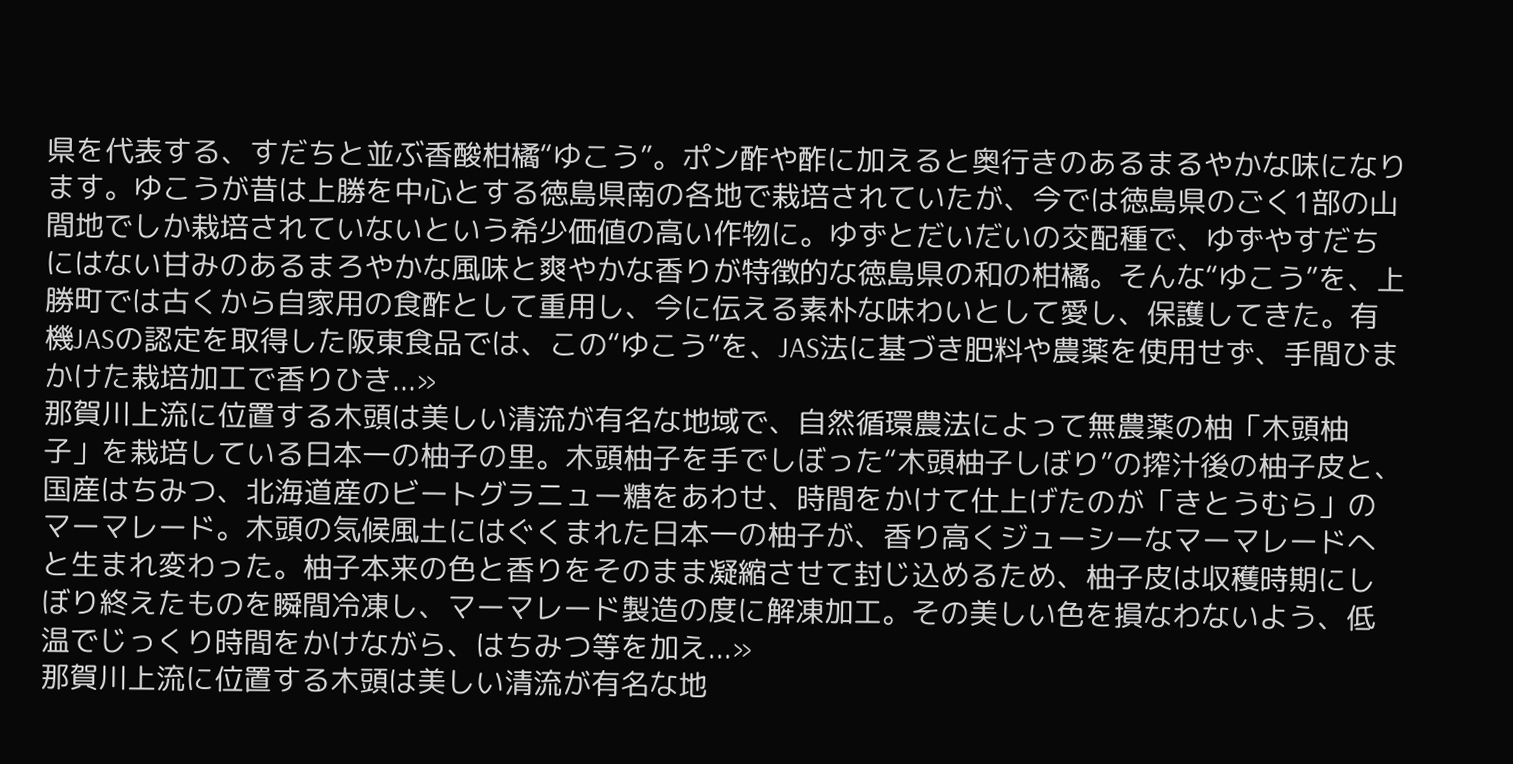県を代表する、すだちと並ぶ香酸柑橘“ゆこう”。ポン酢や酢に加えると奥行きのあるまるやかな味になります。ゆこうが昔は上勝を中心とする徳島県南の各地で栽培されていたが、今では徳島県のごく1部の山間地でしか栽培されていないという希少価値の高い作物に。ゆずとだいだいの交配種で、ゆずやすだちにはない甘みのあるまろやかな風味と爽やかな香りが特徴的な徳島県の和の柑橘。そんな“ゆこう”を、上勝町では古くから自家用の食酢として重用し、今に伝える素朴な味わいとして愛し、保護してきた。有機JASの認定を取得した阪東食品では、この“ゆこう”を、JAS法に基づき肥料や農薬を使用せず、手間ひまかけた栽培加工で香りひき...»
那賀川上流に位置する木頭は美しい清流が有名な地域で、自然循環農法によって無農薬の柚「木頭柚子」を栽培している日本一の柚子の里。木頭柚子を手でしぼった“木頭柚子しぼり”の搾汁後の柚子皮と、国産はちみつ、北海道産のビートグラニュー糖をあわせ、時間をかけて仕上げたのが「きとうむら」のマーマレード。木頭の気候風土にはぐくまれた日本一の柚子が、香り高くジューシーなマーマレードへと生まれ変わった。柚子本来の色と香りをそのまま凝縮させて封じ込めるため、柚子皮は収穫時期にしぼり終えたものを瞬間冷凍し、マーマレード製造の度に解凍加工。その美しい色を損なわないよう、低温でじっくり時間をかけながら、はちみつ等を加え...»
那賀川上流に位置する木頭は美しい清流が有名な地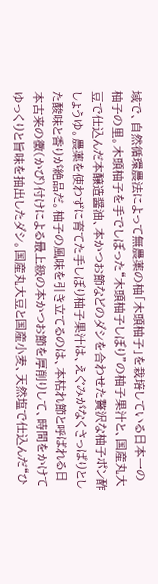域で、自然循環農法によって無農薬の柚「木頭柚子」を栽培している日本一の柚子の里。木頭柚子を手でしぼった“木頭柚子しぼり”の柚子果汁と、国産丸大豆で仕込んだ本醸造醤油、本かつお節などのダシを合わせた贅沢な柚子ポン酢しょうゆ。農薬を使わずに育てた手しぼり柚子果汁は、えぐみがなくさっぱりとした酸味と香りが絶品だ。柚子の風味を引き立てるのは、本枯れ節と呼ばれる日本古来の黴(かび)付けによる最上級の本かつお節を厚削りして、時間をかけてゆっくりと旨味を抽出したダシ。国産丸大豆と国産小麦、天然塩で仕込んだ“ひ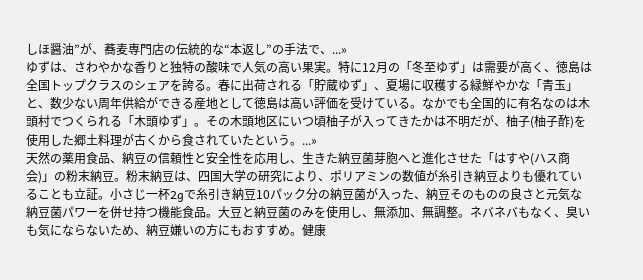しほ醤油”が、蕎麦専門店の伝統的な“本返し”の手法で、...»
ゆずは、さわやかな香りと独特の酸味で人気の高い果実。特に12月の「冬至ゆず」は需要が高く、徳島は全国トップクラスのシェアを誇る。春に出荷される「貯蔵ゆず」、夏場に収穫する緑鮮やかな「青玉」と、数少ない周年供給ができる産地として徳島は高い評価を受けている。なかでも全国的に有名なのは木頭村でつくられる「木頭ゆず」。その木頭地区にいつ頃柚子が入ってきたかは不明だが、柚子(柚子酢)を使用した郷土料理が古くから食されていたという。...»
天然の薬用食品、納豆の信頼性と安全性を応用し、生きた納豆菌芽胞へと進化させた「はすや(ハス商会)」の粉末納豆。粉末納豆は、四国大学の研究により、ポリアミンの数値が糸引き納豆よりも優れていることも立証。小さじ一杯2gで糸引き納豆10パック分の納豆菌が入った、納豆そのものの良さと元気な納豆菌パワーを併せ持つ機能食品。大豆と納豆菌のみを使用し、無添加、無調整。ネバネバもなく、臭いも気にならないため、納豆嫌いの方にもおすすめ。健康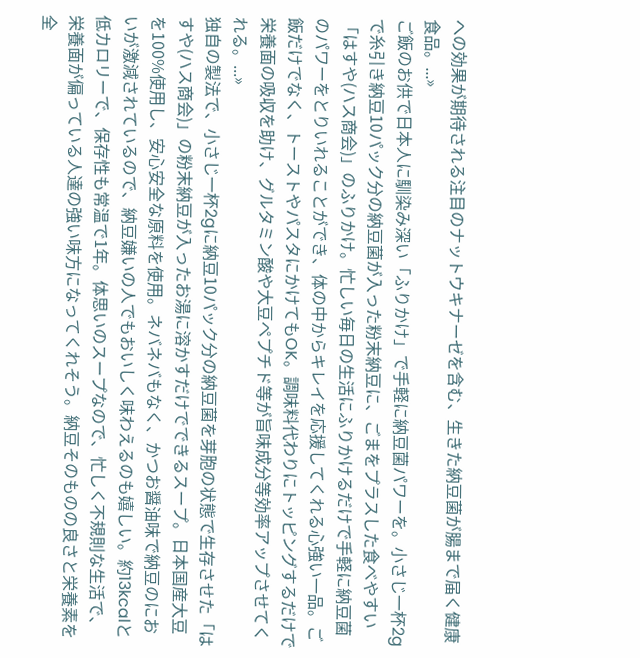への効果が期待される注目のナットウキナーゼを含む、生きた納豆菌が腸まで届く健康食品。...»
ご飯のお供で日本人に馴染み深い「ふりかけ」で手軽に納豆菌パワーを。小さじ一杯2gで糸引き納豆10パック分の納豆菌が入った粉末納豆に、ごまをプラスした食べやすい「はすや(ハス商会)」のふりかけ。忙しい毎日の生活にふりかけるだけで手軽に納豆菌のパワーをとりいれることができ、体の中からキレイを応援してくれる心強い一品。ご飯だけでなく、トーストやパスタにかけてもOK。調味料代わりにトッピングするだけで栄養面の吸収を助け、グルタミン酸や大豆ペプチド等が旨味成分等効率アップさせてくれる。...»
独自の製法で、小さじ一杯2gに納豆10パック分の納豆菌を芽胞の状態で生存させた「はすや(ハス商会)」の粉末納豆が入ったお湯に溶かすだけでできるスープ。日本国産大豆を100%使用し、安心安全な原料を使用。ネバネバもなく、かつお醤油味で納豆のにおいが激減されているので、納豆嫌いの人でもおいしく味わえるのも嬉しい。約13kcalと低カロリーで、保存性も常温で1年。体思いのスープなので、忙しく不規則な生活で、栄養面が偏っている人達の強い味方になってくれそう。納豆そのものの良さと栄養素を全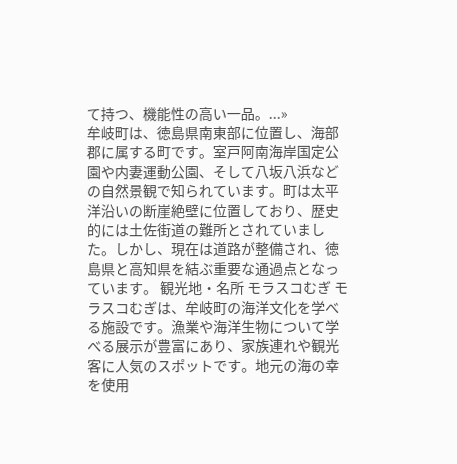て持つ、機能性の高い一品。...»
牟岐町は、徳島県南東部に位置し、海部郡に属する町です。室戸阿南海岸国定公園や内妻運動公園、そして八坂八浜などの自然景観で知られています。町は太平洋沿いの断崖絶壁に位置しており、歴史的には土佐街道の難所とされていました。しかし、現在は道路が整備され、徳島県と高知県を結ぶ重要な通過点となっています。 観光地・名所 モラスコむぎ モラスコむぎは、牟岐町の海洋文化を学べる施設です。漁業や海洋生物について学べる展示が豊富にあり、家族連れや観光客に人気のスポットです。地元の海の幸を使用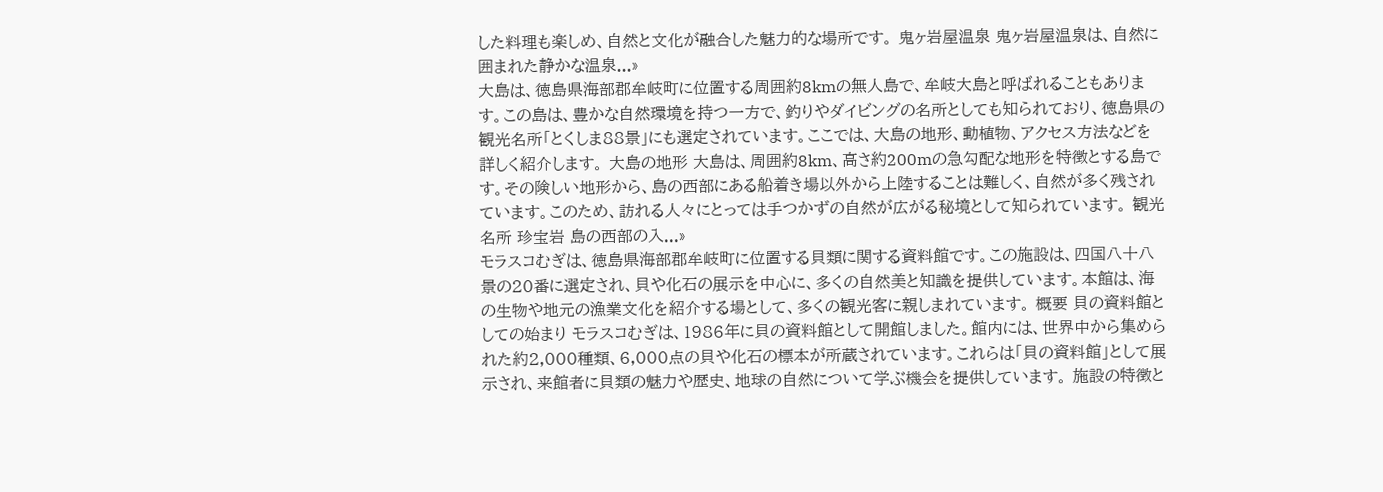した料理も楽しめ、自然と文化が融合した魅力的な場所です。 鬼ヶ岩屋温泉 鬼ヶ岩屋温泉は、自然に囲まれた静かな温泉...»
大島は、徳島県海部郡牟岐町に位置する周囲約8kmの無人島で、牟岐大島と呼ばれることもあります。この島は、豊かな自然環境を持つ一方で、釣りやダイビングの名所としても知られており、徳島県の観光名所「とくしま88景」にも選定されています。ここでは、大島の地形、動植物、アクセス方法などを詳しく紹介します。 大島の地形 大島は、周囲約8km、高さ約200mの急勾配な地形を特徴とする島です。その険しい地形から、島の西部にある船着き場以外から上陸することは難しく、自然が多く残されています。このため、訪れる人々にとっては手つかずの自然が広がる秘境として知られています。 観光名所 珍宝岩 島の西部の入...»
モラスコむぎは、徳島県海部郡牟岐町に位置する貝類に関する資料館です。この施設は、四国八十八景の20番に選定され、貝や化石の展示を中心に、多くの自然美と知識を提供しています。本館は、海の生物や地元の漁業文化を紹介する場として、多くの観光客に親しまれています。 概要 貝の資料館としての始まり モラスコむぎは、1986年に貝の資料館として開館しました。館内には、世界中から集められた約2,000種類、6,000点の貝や化石の標本が所蔵されています。これらは「貝の資料館」として展示され、来館者に貝類の魅力や歴史、地球の自然について学ぶ機会を提供しています。 施設の特徴と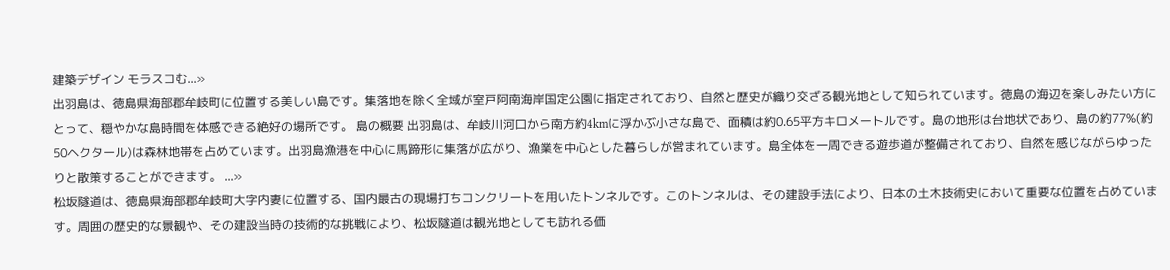建築デザイン モラスコむ...»
出羽島は、徳島県海部郡牟岐町に位置する美しい島です。集落地を除く全域が室戸阿南海岸国定公園に指定されており、自然と歴史が織り交ざる観光地として知られています。徳島の海辺を楽しみたい方にとって、穏やかな島時間を体感できる絶好の場所です。 島の概要 出羽島は、牟岐川河口から南方約4kmに浮かぶ小さな島で、面積は約0.65平方キロメートルです。島の地形は台地状であり、島の約77%(約50ヘクタール)は森林地帯を占めています。出羽島漁港を中心に馬蹄形に集落が広がり、漁業を中心とした暮らしが営まれています。島全体を一周できる遊歩道が整備されており、自然を感じながらゆったりと散策することができます。 ...»
松坂隧道は、徳島県海部郡牟岐町大字内妻に位置する、国内最古の現場打ちコンクリートを用いたトンネルです。このトンネルは、その建設手法により、日本の土木技術史において重要な位置を占めています。周囲の歴史的な景観や、その建設当時の技術的な挑戦により、松坂隧道は観光地としても訪れる価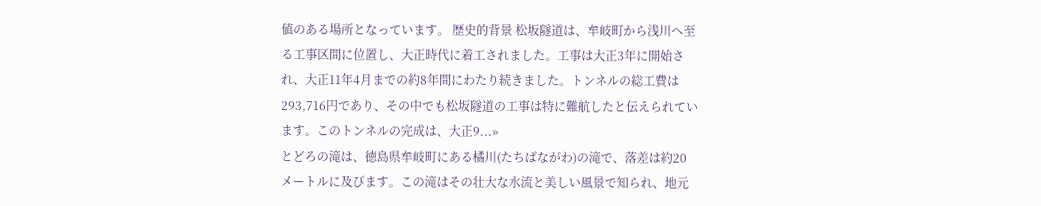値のある場所となっています。 歴史的背景 松坂隧道は、牟岐町から浅川へ至る工事区間に位置し、大正時代に着工されました。工事は大正3年に開始され、大正11年4月までの約8年間にわたり続きました。トンネルの総工費は293,716円であり、その中でも松坂隧道の工事は特に難航したと伝えられています。このトンネルの完成は、大正9...»
とどろの滝は、徳島県牟岐町にある橘川(たちばながわ)の滝で、落差は約20メートルに及びます。この滝はその壮大な水流と美しい風景で知られ、地元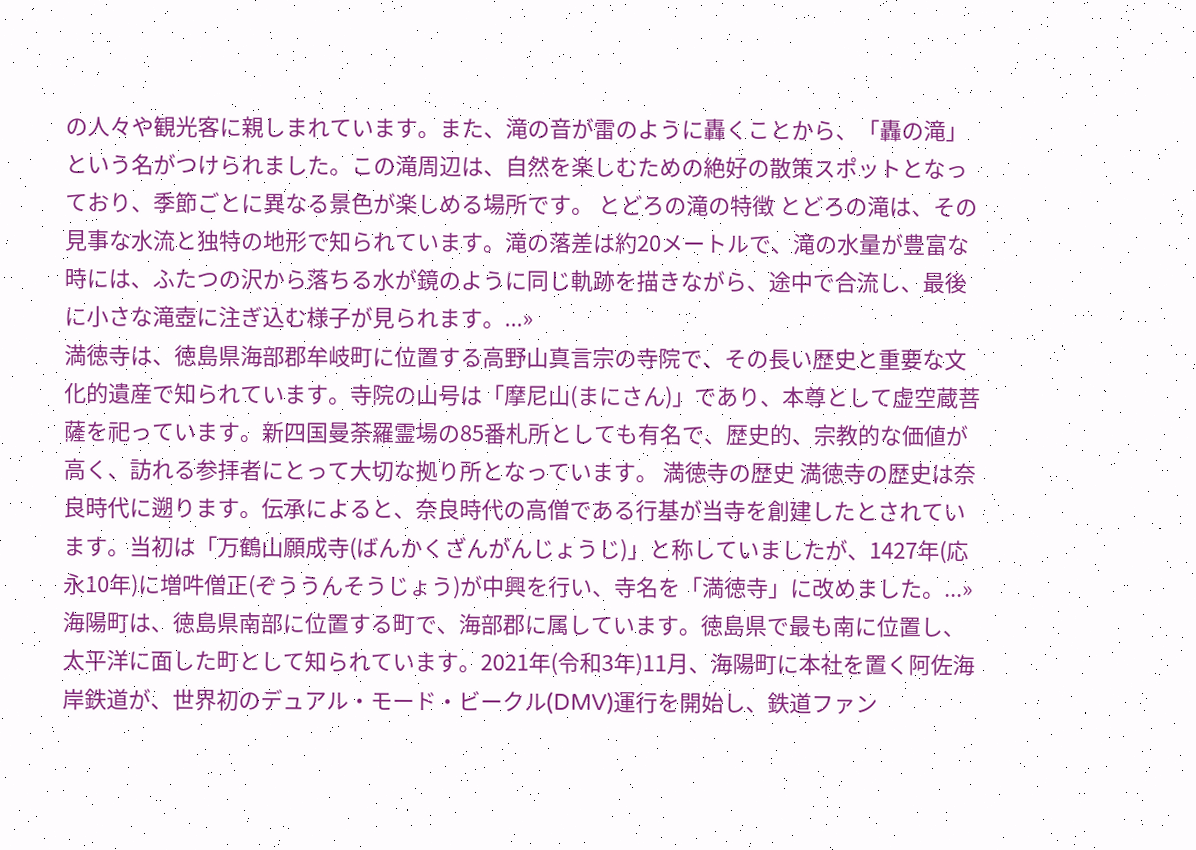の人々や観光客に親しまれています。また、滝の音が雷のように轟くことから、「轟の滝」という名がつけられました。この滝周辺は、自然を楽しむための絶好の散策スポットとなっており、季節ごとに異なる景色が楽しめる場所です。 とどろの滝の特徴 とどろの滝は、その見事な水流と独特の地形で知られています。滝の落差は約20メートルで、滝の水量が豊富な時には、ふたつの沢から落ちる水が鏡のように同じ軌跡を描きながら、途中で合流し、最後に小さな滝壺に注ぎ込む様子が見られます。...»
満徳寺は、徳島県海部郡牟岐町に位置する高野山真言宗の寺院で、その長い歴史と重要な文化的遺産で知られています。寺院の山号は「摩尼山(まにさん)」であり、本尊として虚空蔵菩薩を祀っています。新四国曼荼羅霊場の85番札所としても有名で、歴史的、宗教的な価値が高く、訪れる参拝者にとって大切な拠り所となっています。 満徳寺の歴史 満徳寺の歴史は奈良時代に遡ります。伝承によると、奈良時代の高僧である行基が当寺を創建したとされています。当初は「万鶴山願成寺(ばんかくざんがんじょうじ)」と称していましたが、1427年(応永10年)に増吽僧正(ぞううんそうじょう)が中興を行い、寺名を「満徳寺」に改めました。...»
海陽町は、徳島県南部に位置する町で、海部郡に属しています。徳島県で最も南に位置し、太平洋に面した町として知られています。2021年(令和3年)11月、海陽町に本社を置く阿佐海岸鉄道が、世界初のデュアル・モード・ビークル(DMV)運行を開始し、鉄道ファン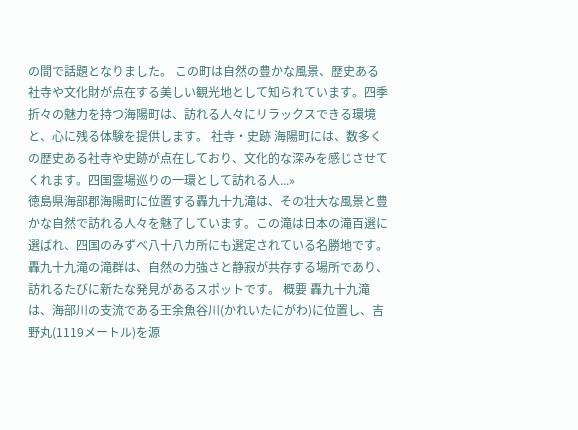の間で話題となりました。 この町は自然の豊かな風景、歴史ある社寺や文化財が点在する美しい観光地として知られています。四季折々の魅力を持つ海陽町は、訪れる人々にリラックスできる環境と、心に残る体験を提供します。 社寺・史跡 海陽町には、数多くの歴史ある社寺や史跡が点在しており、文化的な深みを感じさせてくれます。四国霊場巡りの一環として訪れる人...»
徳島県海部郡海陽町に位置する轟九十九滝は、その壮大な風景と豊かな自然で訪れる人々を魅了しています。この滝は日本の滝百選に選ばれ、四国のみずべ八十八カ所にも選定されている名勝地です。轟九十九滝の滝群は、自然の力強さと静寂が共存する場所であり、訪れるたびに新たな発見があるスポットです。 概要 轟九十九滝は、海部川の支流である王余魚谷川(かれいたにがわ)に位置し、吉野丸(1119メートル)を源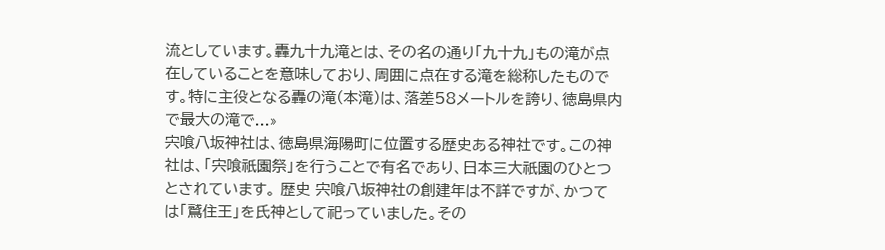流としています。轟九十九滝とは、その名の通り「九十九」もの滝が点在していることを意味しており、周囲に点在する滝を総称したものです。特に主役となる轟の滝(本滝)は、落差58メートルを誇り、徳島県内で最大の滝で...»
宍喰八坂神社は、徳島県海陽町に位置する歴史ある神社です。この神社は、「宍喰祇園祭」を行うことで有名であり、日本三大祇園のひとつとされています。 歴史 宍喰八坂神社の創建年は不詳ですが、かつては「鷲住王」を氏神として祀っていました。その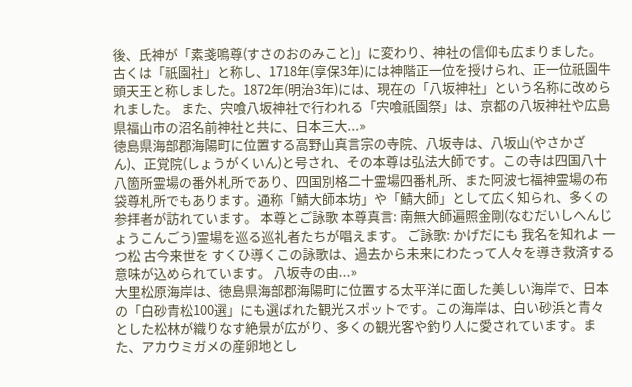後、氏神が「素戔鳴尊(すさのおのみこと)」に変わり、神社の信仰も広まりました。古くは「祇園社」と称し、1718年(享保3年)には神階正一位を授けられ、正一位祇園牛頭天王と称しました。1872年(明治3年)には、現在の「八坂神社」という名称に改められました。 また、宍喰八坂神社で行われる「宍喰祇園祭」は、京都の八坂神社や広島県福山市の沼名前神社と共に、日本三大...»
徳島県海部郡海陽町に位置する高野山真言宗の寺院、八坂寺は、八坂山(やさかざん)、正覚院(しょうがくいん)と号され、その本尊は弘法大師です。この寺は四国八十八箇所霊場の番外札所であり、四国別格二十霊場四番札所、また阿波七福神霊場の布袋尊札所でもあります。通称「鯖大師本坊」や「鯖大師」として広く知られ、多くの参拝者が訪れています。 本尊とご詠歌 本尊真言: 南無大師遍照金剛(なむだいしへんじょうこんごう)霊場を巡る巡礼者たちが唱えます。 ご詠歌: かげだにも 我名を知れよ 一つ松 古今来世を すくひ導くこの詠歌は、過去から未来にわたって人々を導き救済する意味が込められています。 八坂寺の由...»
大里松原海岸は、徳島県海部郡海陽町に位置する太平洋に面した美しい海岸で、日本の「白砂青松100選」にも選ばれた観光スポットです。この海岸は、白い砂浜と青々とした松林が織りなす絶景が広がり、多くの観光客や釣り人に愛されています。また、アカウミガメの産卵地とし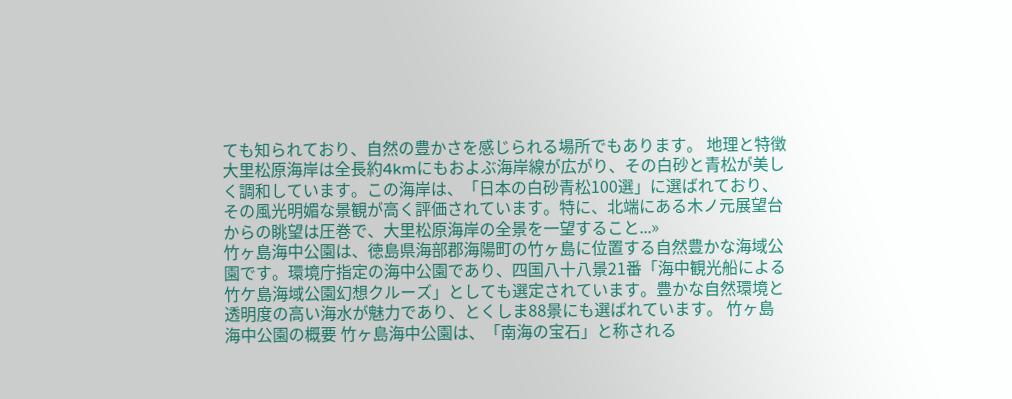ても知られており、自然の豊かさを感じられる場所でもあります。 地理と特徴 大里松原海岸は全長約4kmにもおよぶ海岸線が広がり、その白砂と青松が美しく調和しています。この海岸は、「日本の白砂青松100選」に選ばれており、その風光明媚な景観が高く評価されています。特に、北端にある木ノ元展望台からの眺望は圧巻で、大里松原海岸の全景を一望すること...»
竹ヶ島海中公園は、徳島県海部郡海陽町の竹ヶ島に位置する自然豊かな海域公園です。環境庁指定の海中公園であり、四国八十八景21番「海中観光船による竹ケ島海域公園幻想クルーズ」としても選定されています。豊かな自然環境と透明度の高い海水が魅力であり、とくしま88景にも選ばれています。 竹ヶ島海中公園の概要 竹ヶ島海中公園は、「南海の宝石」と称される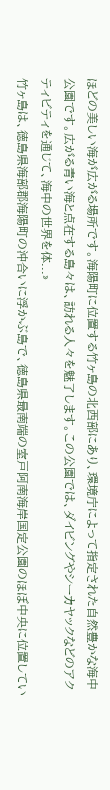ほどの美しい海が広がる場所です。海陽町に位置する竹ヶ島の北西部にあり、環境庁によって指定された自然豊かな海中公園です。広がる青い海と点在する島々は、訪れる人々を魅了します。この公園では、ダイビングやシーカヤックなどのアクティビティを通じて、海中の世界を体...»
竹ヶ島は、徳島県海部郡海陽町の沖合いに浮かぶ島で、徳島県最南端の室戸阿南海岸国定公園のほぼ中央に位置してい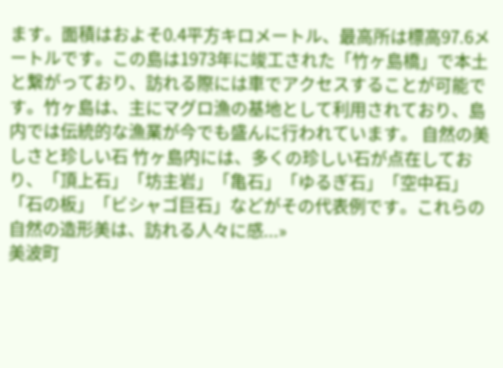ます。面積はおよそ0.4平方キロメートル、最高所は標高97.6メートルです。この島は1973年に竣工された「竹ヶ島橋」で本土と繋がっており、訪れる際には車でアクセスすることが可能です。竹ヶ島は、主にマグロ漁の基地として利用されており、島内では伝統的な漁業が今でも盛んに行われています。 自然の美しさと珍しい石 竹ヶ島内には、多くの珍しい石が点在しており、「頂上石」「坊主岩」「亀石」「ゆるぎ石」「空中石」「石の板」「ビシャゴ巨石」などがその代表例です。これらの自然の造形美は、訪れる人々に感...»
美波町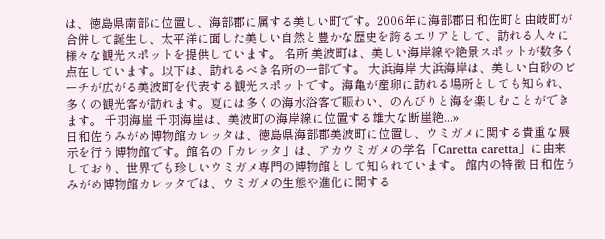は、徳島県南部に位置し、海部郡に属する美しい町です。2006年に海部郡日和佐町と由岐町が合併して誕生し、太平洋に面した美しい自然と豊かな歴史を誇るエリアとして、訪れる人々に様々な観光スポットを提供しています。 名所 美波町は、美しい海岸線や絶景スポットが数多く点在しています。以下は、訪れるべき名所の一部です。 大浜海岸 大浜海岸は、美しい白砂のビーチが広がる美波町を代表する観光スポットです。海亀が産卵に訪れる場所としても知られ、多くの観光客が訪れます。夏には多くの海水浴客で賑わい、のんびりと海を楽しむことができます。 千羽海崖 千羽海崖は、美波町の海岸線に位置する雄大な断崖絶...»
日和佐うみがめ博物館カレッタは、徳島県海部郡美波町に位置し、ウミガメに関する貴重な展示を行う博物館です。館名の「カレッタ」は、アカウミガメの学名「Caretta caretta」に由来しており、世界でも珍しいウミガメ専門の博物館として知られています。 館内の特徴 日和佐うみがめ博物館カレッタでは、ウミガメの生態や進化に関する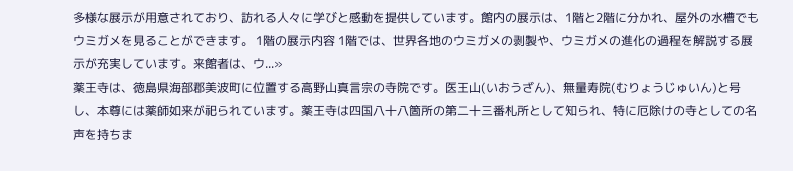多様な展示が用意されており、訪れる人々に学びと感動を提供しています。館内の展示は、1階と2階に分かれ、屋外の水槽でもウミガメを見ることができます。 1階の展示内容 1階では、世界各地のウミガメの剥製や、ウミガメの進化の過程を解説する展示が充実しています。来館者は、ウ...»
薬王寺は、徳島県海部郡美波町に位置する高野山真言宗の寺院です。医王山(いおうざん)、無量寿院(むりょうじゅいん)と号し、本尊には薬師如来が祀られています。薬王寺は四国八十八箇所の第二十三番札所として知られ、特に厄除けの寺としての名声を持ちま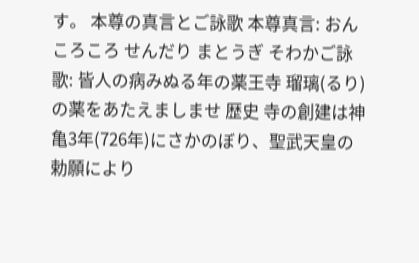す。 本尊の真言とご詠歌 本尊真言: おん ころころ せんだり まとうぎ そわかご詠歌: 皆人の病みぬる年の薬王寺 瑠璃(るり)の薬をあたえましませ 歴史 寺の創建は神亀3年(726年)にさかのぼり、聖武天皇の勅願により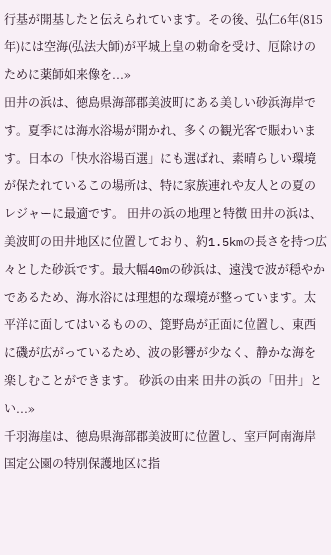行基が開基したと伝えられています。その後、弘仁6年(815年)には空海(弘法大師)が平城上皇の勅命を受け、厄除けのために薬師如来像を...»
田井の浜は、徳島県海部郡美波町にある美しい砂浜海岸です。夏季には海水浴場が開かれ、多くの観光客で賑わいます。日本の「快水浴場百選」にも選ばれ、素晴らしい環境が保たれているこの場所は、特に家族連れや友人との夏のレジャーに最適です。 田井の浜の地理と特徴 田井の浜は、美波町の田井地区に位置しており、約1.5kmの長さを持つ広々とした砂浜です。最大幅40mの砂浜は、遠浅で波が穏やかであるため、海水浴には理想的な環境が整っています。太平洋に面してはいるものの、箆野島が正面に位置し、東西に磯が広がっているため、波の影響が少なく、静かな海を楽しむことができます。 砂浜の由来 田井の浜の「田井」とい...»
千羽海崖は、徳島県海部郡美波町に位置し、室戸阿南海岸国定公園の特別保護地区に指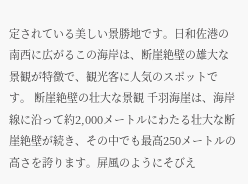定されている美しい景勝地です。日和佐港の南西に広がるこの海岸は、断崖絶壁の雄大な景観が特徴で、観光客に人気のスポットです。 断崖絶壁の壮大な景観 千羽海崖は、海岸線に沿って約2,000メートルにわたる壮大な断崖絶壁が続き、その中でも最高250メートルの高さを誇ります。屏風のようにそびえ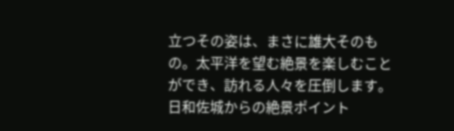立つその姿は、まさに雄大そのもの。太平洋を望む絶景を楽しむことができ、訪れる人々を圧倒します。 日和佐城からの絶景ポイント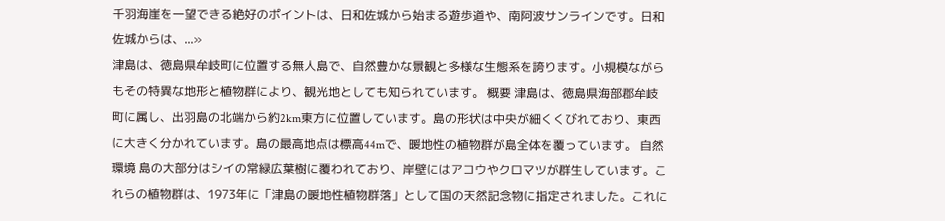千羽海崖を一望できる絶好のポイントは、日和佐城から始まる遊歩道や、南阿波サンラインです。日和佐城からは、...»
津島は、徳島県牟岐町に位置する無人島で、自然豊かな景観と多様な生態系を誇ります。小規模ながらもその特異な地形と植物群により、観光地としても知られています。 概要 津島は、徳島県海部郡牟岐町に属し、出羽島の北端から約2km東方に位置しています。島の形状は中央が細くくびれており、東西に大きく分かれています。島の最高地点は標高44mで、暖地性の植物群が島全体を覆っています。 自然環境 島の大部分はシイの常緑広葉樹に覆われており、岸壁にはアコウやクロマツが群生しています。これらの植物群は、1973年に「津島の暖地性植物群落」として国の天然記念物に指定されました。これに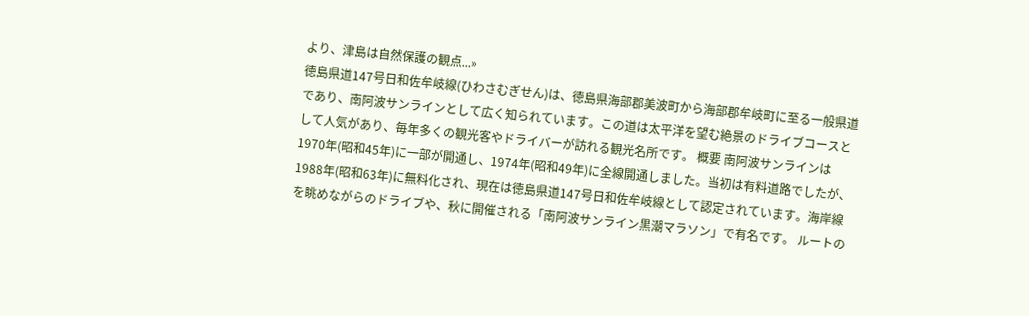より、津島は自然保護の観点...»
徳島県道147号日和佐牟岐線(ひわさむぎせん)は、徳島県海部郡美波町から海部郡牟岐町に至る一般県道であり、南阿波サンラインとして広く知られています。この道は太平洋を望む絶景のドライブコースとして人気があり、毎年多くの観光客やドライバーが訪れる観光名所です。 概要 南阿波サンラインは1970年(昭和45年)に一部が開通し、1974年(昭和49年)に全線開通しました。当初は有料道路でしたが、1988年(昭和63年)に無料化され、現在は徳島県道147号日和佐牟岐線として認定されています。海岸線を眺めながらのドライブや、秋に開催される「南阿波サンライン黒潮マラソン」で有名です。 ルートの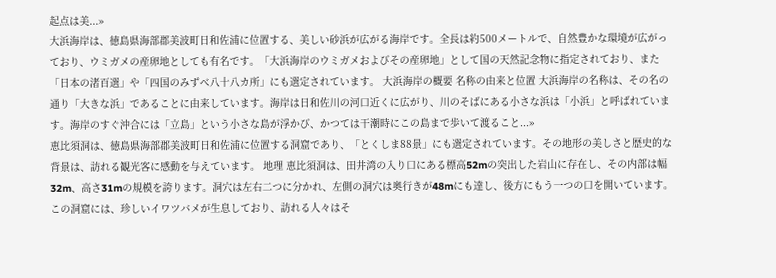起点は美...»
大浜海岸は、徳島県海部郡美波町日和佐浦に位置する、美しい砂浜が広がる海岸です。全長は約500メートルで、自然豊かな環境が広がっており、ウミガメの産卵地としても有名です。「大浜海岸のウミガメおよびその産卵地」として国の天然記念物に指定されており、また「日本の渚百選」や「四国のみずべ八十八カ所」にも選定されています。 大浜海岸の概要 名称の由来と位置 大浜海岸の名称は、その名の通り「大きな浜」であることに由来しています。海岸は日和佐川の河口近くに広がり、川のそばにある小さな浜は「小浜」と呼ばれています。海岸のすぐ沖合には「立島」という小さな島が浮かび、かつては干潮時にこの島まで歩いて渡ること...»
恵比須洞は、徳島県海部郡美波町日和佐浦に位置する洞窟であり、「とくしま88景」にも選定されています。その地形の美しさと歴史的な背景は、訪れる観光客に感動を与えています。 地理 恵比須洞は、田井湾の入り口にある標高52mの突出した岩山に存在し、その内部は幅32m、高さ31mの規模を誇ります。洞穴は左右二つに分かれ、左側の洞穴は奥行きが48mにも達し、後方にもう一つの口を開いています。 この洞窟には、珍しいイワツバメが生息しており、訪れる人々はそ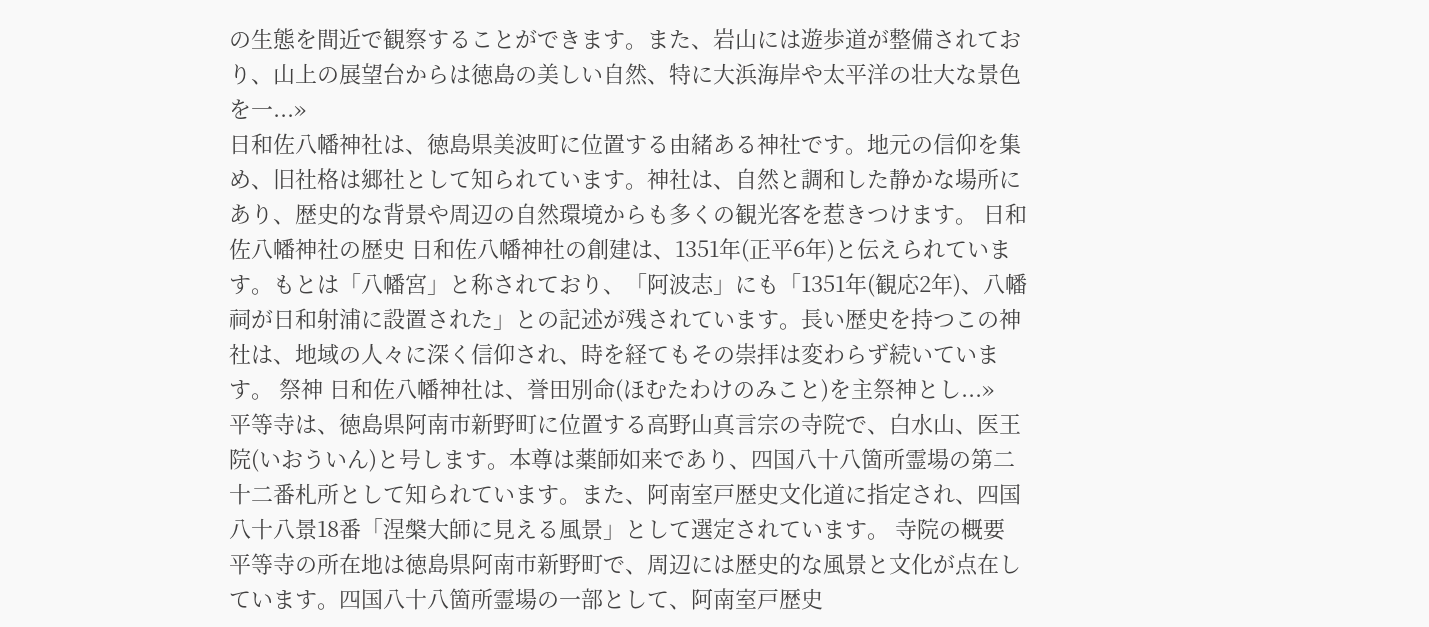の生態を間近で観察することができます。また、岩山には遊歩道が整備されており、山上の展望台からは徳島の美しい自然、特に大浜海岸や太平洋の壮大な景色を一...»
日和佐八幡神社は、徳島県美波町に位置する由緒ある神社です。地元の信仰を集め、旧社格は郷社として知られています。神社は、自然と調和した静かな場所にあり、歴史的な背景や周辺の自然環境からも多くの観光客を惹きつけます。 日和佐八幡神社の歴史 日和佐八幡神社の創建は、1351年(正平6年)と伝えられています。もとは「八幡宮」と称されており、「阿波志」にも「1351年(観応2年)、八幡祠が日和射浦に設置された」との記述が残されています。長い歴史を持つこの神社は、地域の人々に深く信仰され、時を経てもその崇拝は変わらず続いています。 祭神 日和佐八幡神社は、誉田別命(ほむたわけのみこと)を主祭神とし...»
平等寺は、徳島県阿南市新野町に位置する高野山真言宗の寺院で、白水山、医王院(いおういん)と号します。本尊は薬師如来であり、四国八十八箇所霊場の第二十二番札所として知られています。また、阿南室戸歴史文化道に指定され、四国八十八景18番「涅槃大師に見える風景」として選定されています。 寺院の概要 平等寺の所在地は徳島県阿南市新野町で、周辺には歴史的な風景と文化が点在しています。四国八十八箇所霊場の一部として、阿南室戸歴史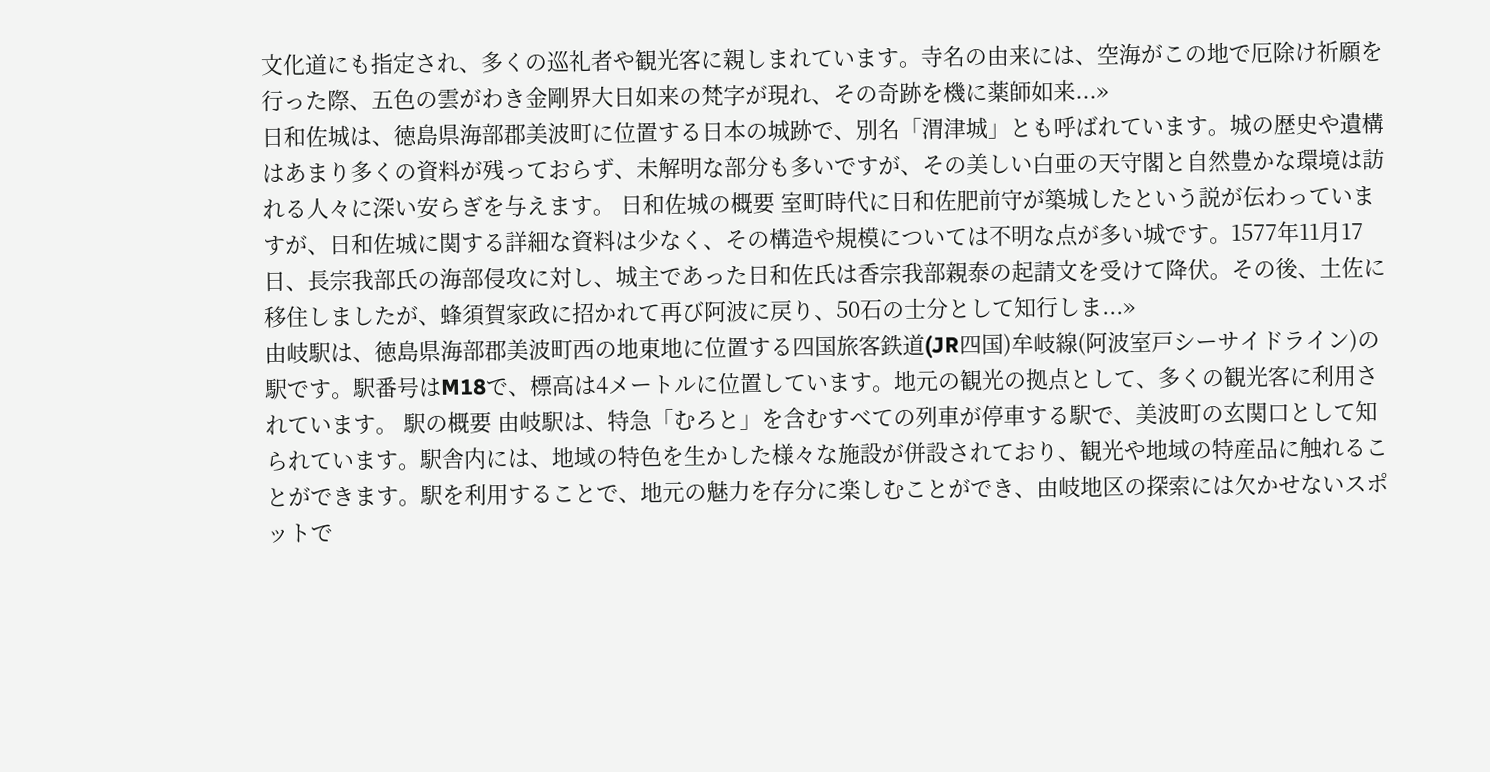文化道にも指定され、多くの巡礼者や観光客に親しまれています。寺名の由来には、空海がこの地で厄除け祈願を行った際、五色の雲がわき金剛界大日如来の梵字が現れ、その奇跡を機に薬師如来...»
日和佐城は、徳島県海部郡美波町に位置する日本の城跡で、別名「渭津城」とも呼ばれています。城の歴史や遺構はあまり多くの資料が残っておらず、未解明な部分も多いですが、その美しい白亜の天守閣と自然豊かな環境は訪れる人々に深い安らぎを与えます。 日和佐城の概要 室町時代に日和佐肥前守が築城したという説が伝わっていますが、日和佐城に関する詳細な資料は少なく、その構造や規模については不明な点が多い城です。1577年11月17日、長宗我部氏の海部侵攻に対し、城主であった日和佐氏は香宗我部親泰の起請文を受けて降伏。その後、土佐に移住しましたが、蜂須賀家政に招かれて再び阿波に戻り、50石の士分として知行しま...»
由岐駅は、徳島県海部郡美波町西の地東地に位置する四国旅客鉄道(JR四国)牟岐線(阿波室戸シーサイドライン)の駅です。駅番号はM18で、標高は4メートルに位置しています。地元の観光の拠点として、多くの観光客に利用されています。 駅の概要 由岐駅は、特急「むろと」を含むすべての列車が停車する駅で、美波町の玄関口として知られています。駅舎内には、地域の特色を生かした様々な施設が併設されており、観光や地域の特産品に触れることができます。駅を利用することで、地元の魅力を存分に楽しむことができ、由岐地区の探索には欠かせないスポットで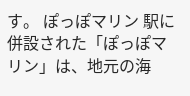す。 ぽっぽマリン 駅に併設された「ぽっぽマリン」は、地元の海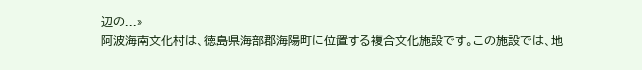辺の...»
阿波海南文化村は、徳島県海部郡海陽町に位置する複合文化施設です。この施設では、地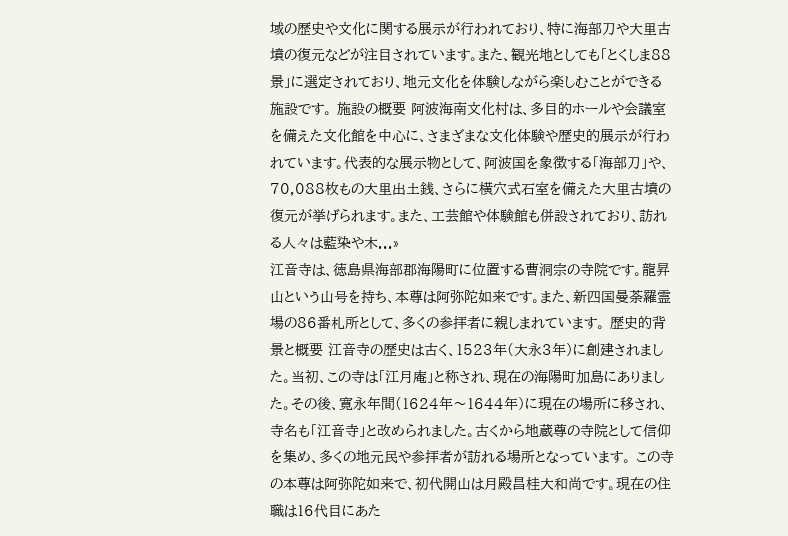域の歴史や文化に関する展示が行われており、特に海部刀や大里古墳の復元などが注目されています。また、観光地としても「とくしま88景」に選定されており、地元文化を体験しながら楽しむことができる施設です。 施設の概要 阿波海南文化村は、多目的ホールや会議室を備えた文化館を中心に、さまざまな文化体験や歴史的展示が行われています。代表的な展示物として、阿波国を象徴する「海部刀」や、70,088枚もの大里出土銭、さらに横穴式石室を備えた大里古墳の復元が挙げられます。また、工芸館や体験館も併設されており、訪れる人々は藍染や木...»
江音寺は、徳島県海部郡海陽町に位置する曹洞宗の寺院です。龍昇山という山号を持ち、本尊は阿弥陀如来です。また、新四国曼荼羅霊場の86番札所として、多くの参拝者に親しまれています。 歴史的背景と概要 江音寺の歴史は古く、1523年(大永3年)に創建されました。当初、この寺は「江月庵」と称され、現在の海陽町加島にありました。その後、寛永年間(1624年〜1644年)に現在の場所に移され、寺名も「江音寺」と改められました。古くから地蔵尊の寺院として信仰を集め、多くの地元民や参拝者が訪れる場所となっています。 この寺の本尊は阿弥陀如来で、初代開山は月殿昌桂大和尚です。現在の住職は16代目にあた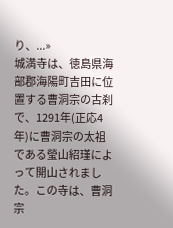り、...»
城満寺は、徳島県海部郡海陽町吉田に位置する曹洞宗の古刹で、1291年(正応4年)に曹洞宗の太祖である瑩山紹瑾によって開山されました。この寺は、曹洞宗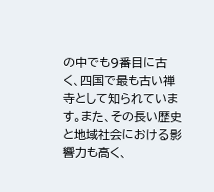の中でも9番目に古く、四国で最も古い禅寺として知られています。また、その長い歴史と地域社会における影響力も高く、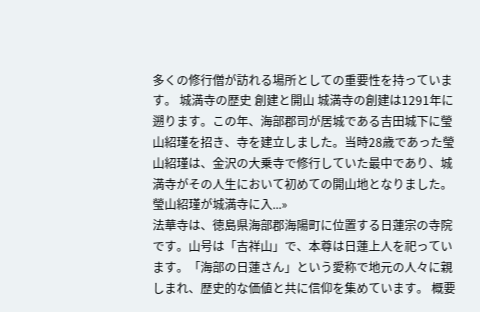多くの修行僧が訪れる場所としての重要性を持っています。 城満寺の歴史 創建と開山 城満寺の創建は1291年に遡ります。この年、海部郡司が居城である吉田城下に瑩山紹瑾を招き、寺を建立しました。当時28歳であった瑩山紹瑾は、金沢の大乗寺で修行していた最中であり、城満寺がその人生において初めての開山地となりました。 瑩山紹瑾が城満寺に入...»
法華寺は、徳島県海部郡海陽町に位置する日蓮宗の寺院です。山号は「吉祥山」で、本尊は日蓮上人を祀っています。「海部の日蓮さん」という愛称で地元の人々に親しまれ、歴史的な価値と共に信仰を集めています。 概要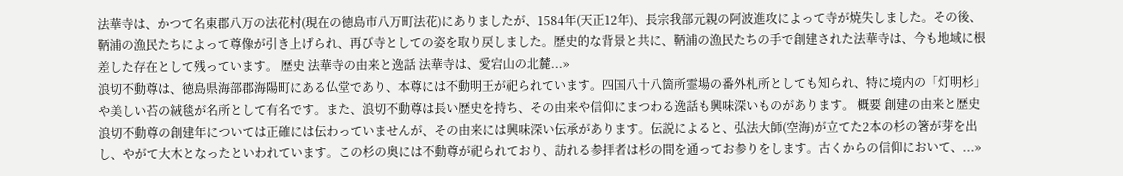法華寺は、かつて名東郡八万の法花村(現在の徳島市八万町法花)にありましたが、1584年(天正12年)、長宗我部元親の阿波進攻によって寺が焼失しました。その後、鞆浦の漁民たちによって尊像が引き上げられ、再び寺としての姿を取り戻しました。歴史的な背景と共に、鞆浦の漁民たちの手で創建された法華寺は、今も地域に根差した存在として残っています。 歴史 法華寺の由来と逸話 法華寺は、愛宕山の北麓...»
浪切不動尊は、徳島県海部郡海陽町にある仏堂であり、本尊には不動明王が祀られています。四国八十八箇所霊場の番外札所としても知られ、特に境内の「灯明杉」や美しい苔の絨毯が名所として有名です。また、浪切不動尊は長い歴史を持ち、その由来や信仰にまつわる逸話も興味深いものがあります。 概要 創建の由来と歴史 浪切不動尊の創建年については正確には伝わっていませんが、その由来には興味深い伝承があります。伝説によると、弘法大師(空海)が立てた2本の杉の箸が芽を出し、やがて大木となったといわれています。この杉の奥には不動尊が祀られており、訪れる参拝者は杉の間を通ってお参りをします。古くからの信仰において、...»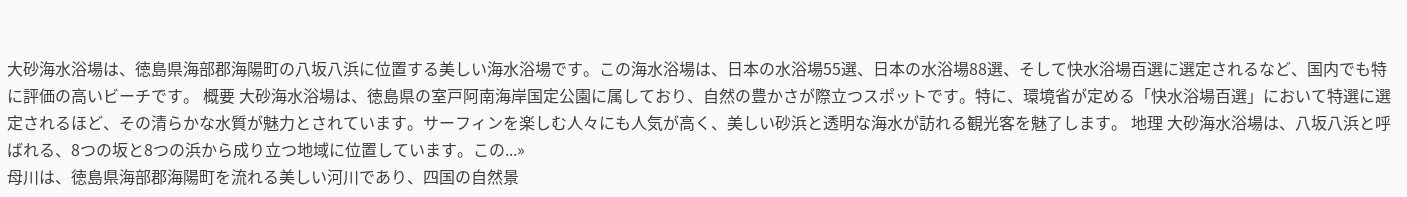大砂海水浴場は、徳島県海部郡海陽町の八坂八浜に位置する美しい海水浴場です。この海水浴場は、日本の水浴場55選、日本の水浴場88選、そして快水浴場百選に選定されるなど、国内でも特に評価の高いビーチです。 概要 大砂海水浴場は、徳島県の室戸阿南海岸国定公園に属しており、自然の豊かさが際立つスポットです。特に、環境省が定める「快水浴場百選」において特選に選定されるほど、その清らかな水質が魅力とされています。サーフィンを楽しむ人々にも人気が高く、美しい砂浜と透明な海水が訪れる観光客を魅了します。 地理 大砂海水浴場は、八坂八浜と呼ばれる、8つの坂と8つの浜から成り立つ地域に位置しています。この...»
母川は、徳島県海部郡海陽町を流れる美しい河川であり、四国の自然景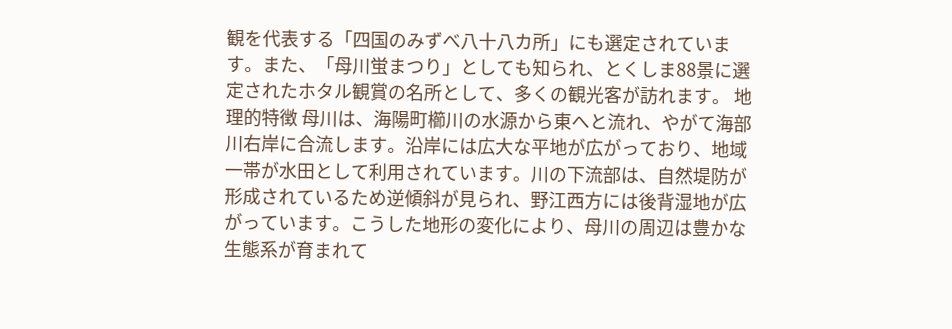観を代表する「四国のみずべ八十八カ所」にも選定されています。また、「母川蛍まつり」としても知られ、とくしま88景に選定されたホタル観賞の名所として、多くの観光客が訪れます。 地理的特徴 母川は、海陽町櫛川の水源から東へと流れ、やがて海部川右岸に合流します。沿岸には広大な平地が広がっており、地域一帯が水田として利用されています。川の下流部は、自然堤防が形成されているため逆傾斜が見られ、野江西方には後背湿地が広がっています。こうした地形の変化により、母川の周辺は豊かな生態系が育まれて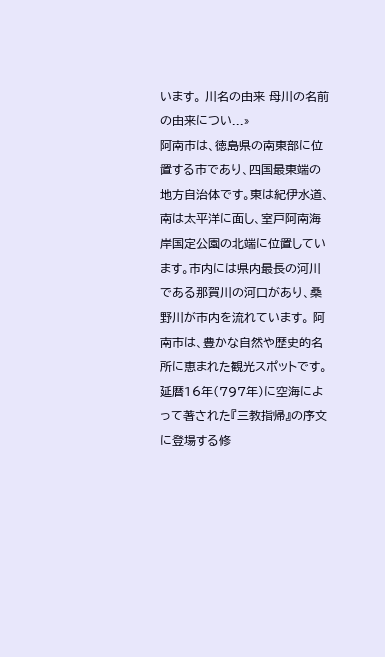います。 川名の由来 母川の名前の由来につい...»
阿南市は、徳島県の南東部に位置する市であり、四国最東端の地方自治体です。東は紀伊水道、南は太平洋に面し、室戸阿南海岸国定公園の北端に位置しています。市内には県内最長の河川である那賀川の河口があり、桑野川が市内を流れています。 阿南市は、豊かな自然や歴史的名所に恵まれた観光スポットです。延暦16年(797年)に空海によって著された『三教指帰』の序文に登場する修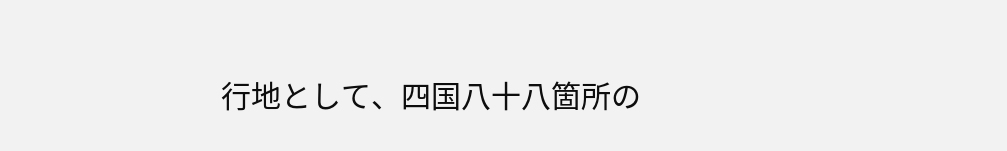行地として、四国八十八箇所の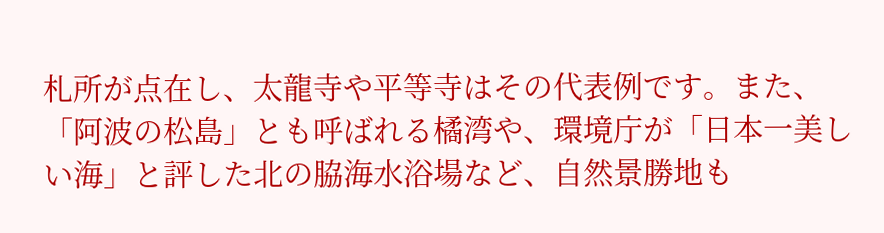札所が点在し、太龍寺や平等寺はその代表例です。また、「阿波の松島」とも呼ばれる橘湾や、環境庁が「日本一美しい海」と評した北の脇海水浴場など、自然景勝地も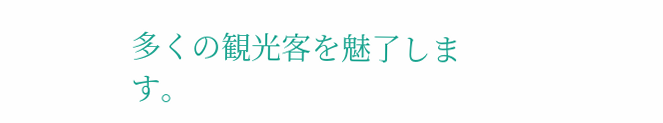多くの観光客を魅了します。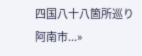四国八十八箇所巡り 阿南市...»